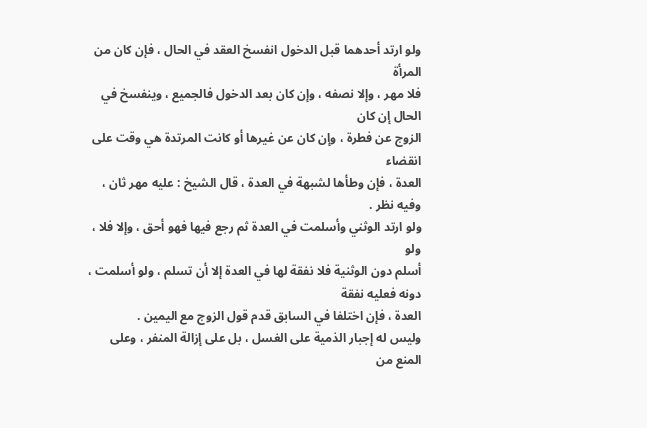ولو ارتد أحدهما قبل الدخول انفسخ العقد في الحال ، فإن كان من المرأة
فلا مهر ، وإلا نصفه ، وإن كان بعد الدخول فالجميع ، وينفسخ في الحال إن كان
الزوج عن فطرة ، وإن كان عن غيرها أو كانت المرتدة هي وقت على انقضاء
العدة ، فإن وطأها لشبهة في العدة ، قال الشيخ : عليه مهر ثان ، وفيه نظر .
ولو ارتد الوثني وأسلمت في العدة ثم رجع فيها فهو أحق ، وإلا فلا ، ولو
أسلم دون الوثنية فلا نفقة لها في العدة إلا أن تسلم ، ولو أسلمت ، دونه فعليه نفقة
العدة ، فإن اختلفا في السابق قدم قول الزوج مع اليمين .
وليس له إجبار الذمية على الغسل ، بل على إزالة المنفر ، وعلى المنع من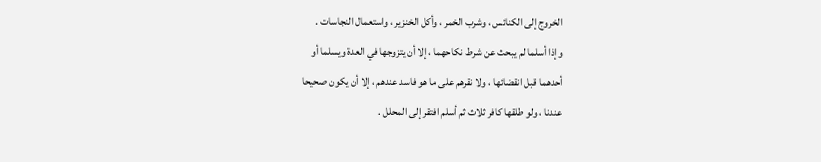الخروج إلى الكنائس ، وشرب الخمر ، وأكل الخنزير ، واستعمال النجاسات .
وإذا أسلما لم يبحث عن شرط نكاحهما ، إلا أن يتزوجها في العدة ويسلما أو
أحدهما قبل انقضائها ، ولا نقرهم على ما هو فاسد عندهم ، إلا أن يكون صحيحا
عندنا ، ولو طلقها كافر ثلاث ثم أسلم افتقر إلى المحلل .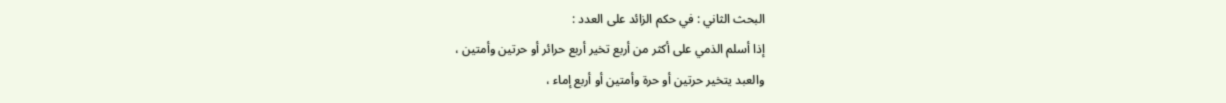البحث الثاني : في حكم الزائد على العدد :
إذا أسلم الذمي على أكثر من أربع تخير أربع حرائر أو حرتين وأمتين ،
والعبد يتخير حرتين أو حرة وأمتين أو أربع إماء ،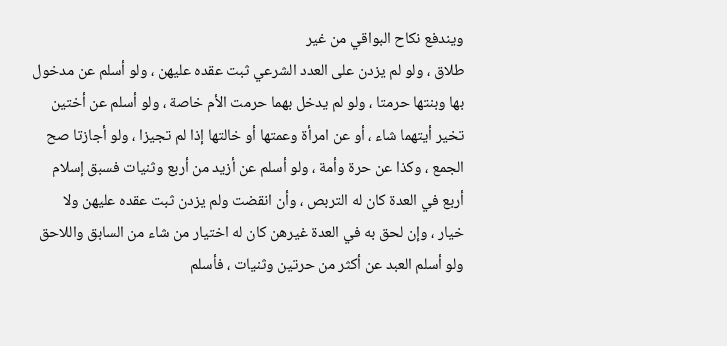ويندفع نكاح البواقي من غير
طلاق ، ولو لم يزدن على العدد الشرعي ثبت عقده عليهن ، ولو أسلم عن مدخول
بها وبنتها حرمتا ، ولو لم يدخل بهما حرمت الأم خاصة ، ولو أسلم عن أختين
تخير أيتهما شاء ، أو عن امرأة وعمتها أو خالتها إذا لم تجيزا ، ولو أجازتا صح
الجمع ، وكذا عن حرة وأمة ، ولو أسلم عن أزيد من أربع وثنيات فسبق إسلام
أربع في العدة كان له التربص ، وأن انقضت ولم يزدن ثبت عقده عليهن ولا
خيار ، وإن لحق به في العدة غيرهن كان له اختيار من شاء من السابق واللاحق
ولو أسلم العبد عن أكثر من حرتين وثنيات ، فأسلم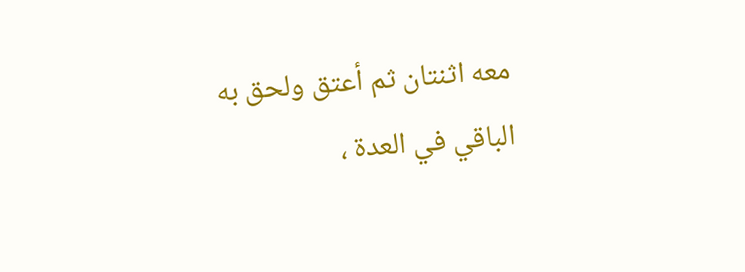معه اثنتان ثم أعتق ولحق به
الباقي في العدة ،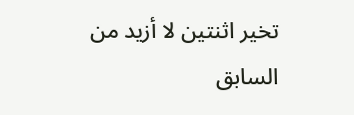تخير اثنتين لا أزيد من السابق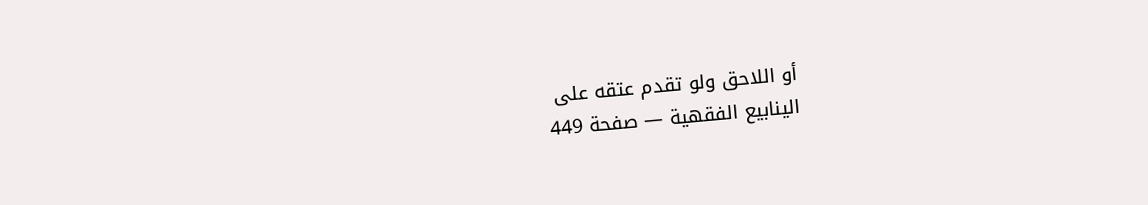أو اللاحق ولو تقدم عتقه على
الينابيع الفقهية — صفحة 449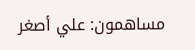مساهمون: علي أصغر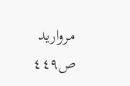مرواريد
ص٤٤٩